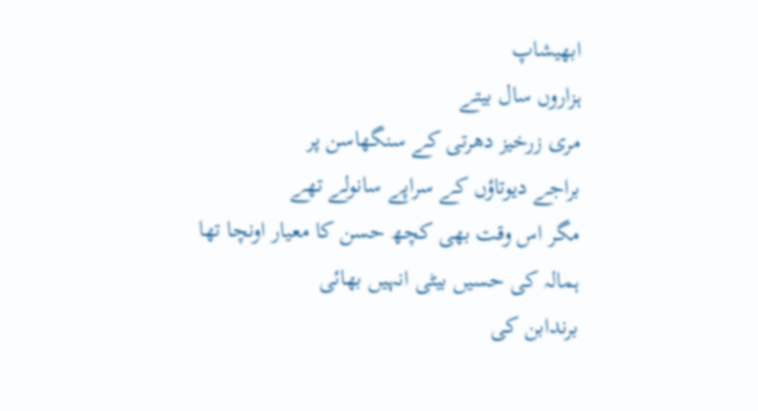ابھیشاپ
ہزاروں سال بیتے
مری زرخیز دھرتی کے سنگھاسن پر
براجے دیوتاؤں کے سراپے سانولے تھے
مگر اس وقت بھی کچھ حسن کا معیار اونچا تھا
ہمالہ کی حسیں بیٹی انہیں بھائی
برندابن کی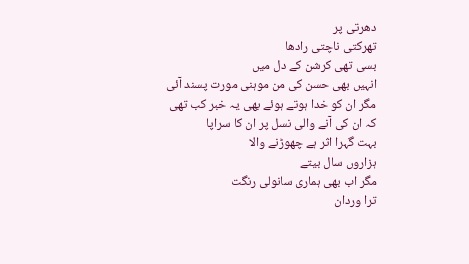دھرتی پر
تھرکتی ناچتی رادھا
بسی تھی کرشن کے دل میں
انہیں بھی حسن کی من موہنی مورت پسند آئی
مگر ان کو خدا ہوتے ہوئے بھی یہ خبر کب تھی
کہ ان کی آنے والی نسل پر ان کا سراپا
بہت گہرا اثر ہے چھوڑنے والا
ہزاروں سال بیتے
مگر اب بھی ہماری سانولی رنگت
ترا وردان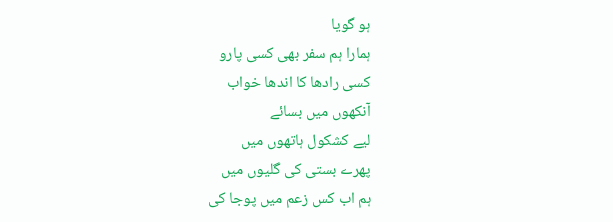ہو گویا
ہمارا ہم سفر بھی کسی پارو
کسی رادھا کا اندھا خواب
آنکھوں میں بسائے
لیے کشکول ہاتھوں میں
پھرے بستی کی گلیوں میں
ہم اب کس زعم میں پوجا کی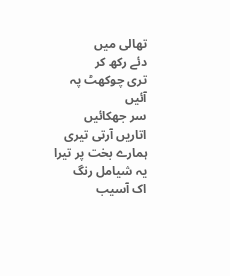تھالی میں
دئے رکھ کر
تری چوکھٹ پہ آئیں
سر جھکائیں
اتاریں آرتی تیری
ہمارے بخت پر تیرا یہ شیامل رنگ
اک آسیب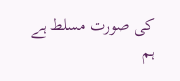کی صورت مسلط ہے
ہم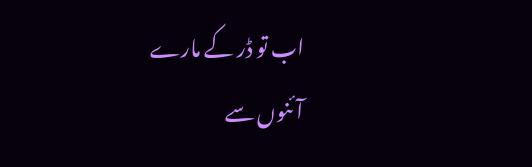اب تو ڈر کے مارے
آئنوں سے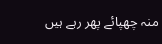منہ چھپائے پھر رہے ہیں